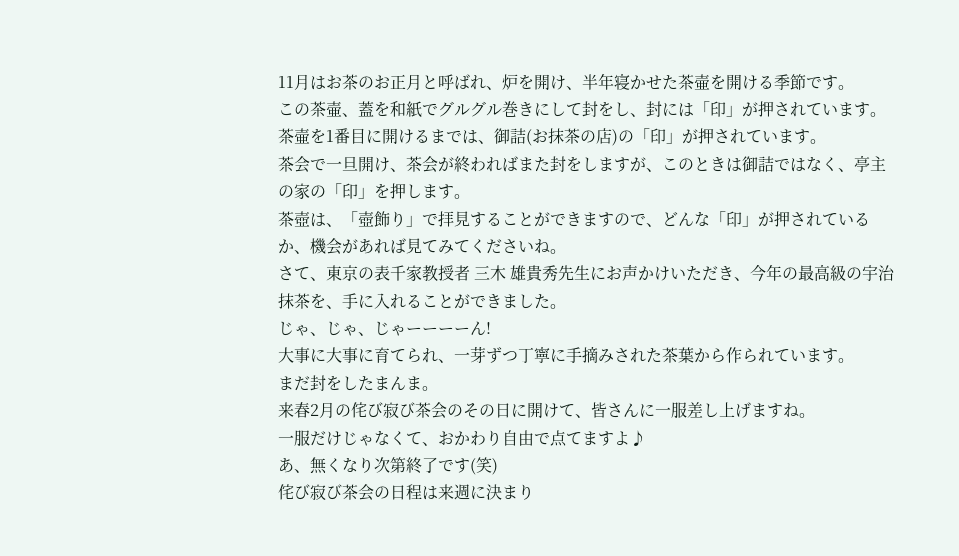11月はお茶のお正月と呼ばれ、炉を開け、半年寝かせた茶壷を開ける季節です。
この茶壷、蓋を和紙でグルグル巻きにして封をし、封には「印」が押されています。
茶壷を1番目に開けるまでは、御詰(お抹茶の店)の「印」が押されています。
茶会で一旦開け、茶会が終わればまた封をしますが、このときは御詰ではなく、亭主の家の「印」を押します。
茶壺は、「壺飾り」で拝見することができますので、どんな「印」が押されているか、機会があれば見てみてくださいね。
さて、東京の表千家教授者 三木 雄貴秀先生にお声かけいただき、今年の最高級の宇治抹茶を、手に入れることができました。
じゃ、じゃ、じゃーーーーん!
大事に大事に育てられ、一芽ずつ丁寧に手摘みされた茶葉から作られています。
まだ封をしたまんま。
来春2月の侘び寂び茶会のその日に開けて、皆さんに一服差し上げますね。
一服だけじゃなくて、おかわり自由で点てますよ♪
あ、無くなり次第終了です(笑)
侘び寂び茶会の日程は来週に決まり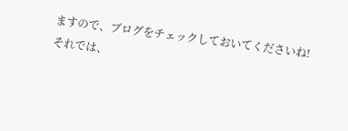ますので、ブログをチェックしておいてくださいね!
それでは、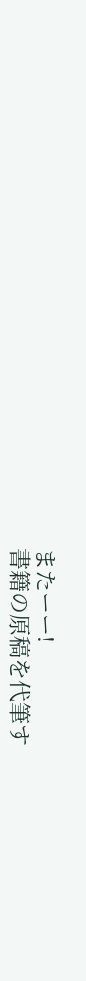またーー!
書籍の原稿を代筆す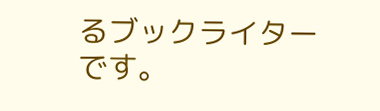るブックライターです。